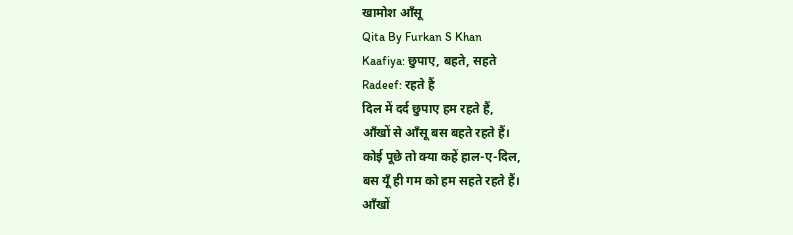खामोश आँसू
Qita By Furkan S Khan
Kaafiya: छुपाए, बहते, सहते
Radeef: रहते हैं
दिल में दर्द छुपाए हम रहते हैं,
आँखों से आँसू बस बहते रहते हैं।
कोई पूछे तो क्या कहें हाल-ए-दिल,
बस यूँ ही गम को हम सहते रहते हैं।
आँखों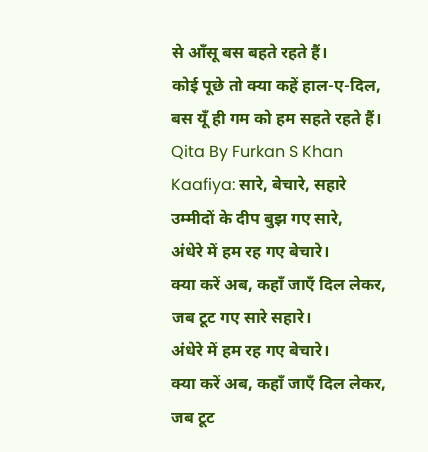से आँसू बस बहते रहते हैं।
कोई पूछे तो क्या कहें हाल-ए-दिल,
बस यूँ ही गम को हम सहते रहते हैं।
Qita By Furkan S Khan
Kaafiya: सारे, बेचारे, सहारे
उम्मीदों के दीप बुझ गए सारे,
अंधेरे में हम रह गए बेचारे।
क्या करें अब, कहाँ जाएँ दिल लेकर,
जब टूट गए सारे सहारे।
अंधेरे में हम रह गए बेचारे।
क्या करें अब, कहाँ जाएँ दिल लेकर,
जब टूट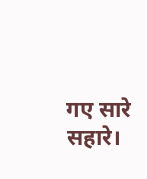गए सारे सहारे।